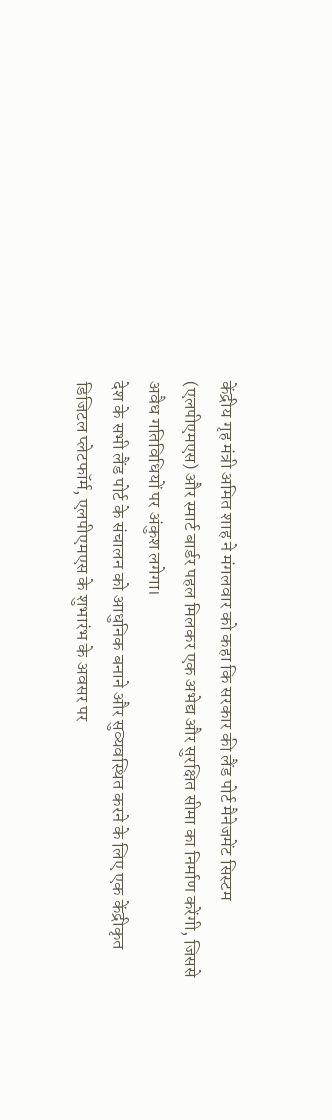केंद्रीय गृह मंत्री अमित शाह ने मंगलवार को कहा कि सरकार की लैंड पोर्ट मैनेजमेंट सिस्टम (एलपीएमएस) और स्मार्ट बार्डर पहल मिलकर एक अभेद्य और सुरक्षित सीमा का निर्माण करेंगी, जिससे अवैध गतिविधियों पर अंकुश लगेगा।
देश के सभी लैंड पोर्ट के संचालन को आधुनिक बनाने और सुव्यवस्थित करने के लिए एक केंद्रीकृत डिजिटल प्लेटफॉर्म, एलपीएमएस के शुभारंभ के अवसर पर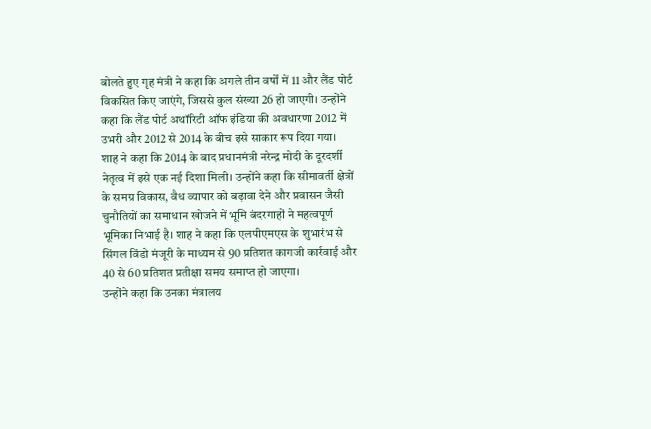बोलते हुए गृह मंत्री ने कहा कि अगले तीन वर्षों में 11 और लैंड पोर्ट विकसित किए जाएंगे, जिससे कुल संख्या 26 हो जाएगी। उन्होंने कहा कि लैंड पोर्ट अथॉरिटी ऑफ इंडिया की अवधारणा 2012 में उभरी और 2012 से 2014 के बीच इसे साकार रूप दिया गया।
शाह ने कहा कि 2014 के बाद प्रधानमंत्री नरेन्द्र मोदी के दूरदर्शी नेतृत्व में इसे एक नई दिशा मिली। उन्होंने कहा कि सीमावर्ती क्षेत्रों के समग्र विकास, वैध व्यापार को बढ़ावा देने और प्रवासन जैसी चुनौतियों का समाधान खोजने में भूमि बंदरगाहों ने महत्वपूर्ण भूमिका निभाई है। शाह ने कहा कि एलपीएमएस के शुभारंभ से सिंगल विंडो मंजूरी के माध्यम से 90 प्रतिशत कागजी कार्रवाई और 40 से 60 प्रतिशत प्रतीक्षा समय समाप्त हो जाएगा।
उन्होंने कहा कि उनका मंत्रालय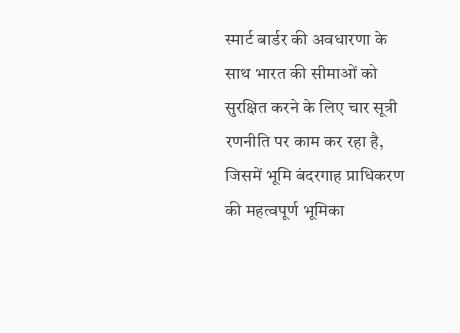स्मार्ट बार्डर की अवधारणा के साथ भारत की सीमाओं को सुरक्षित करने के लिए चार सूत्री रणनीति पर काम कर रहा है, जिसमें भूमि बंदरगाह प्राधिकरण की महत्वपूर्ण भूमिका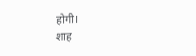होगी।
शाह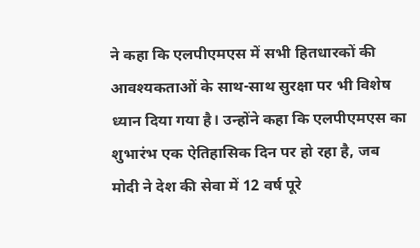ने कहा कि एलपीएमएस में सभी हितधारकों की आवश्यकताओं के साथ-साथ सुरक्षा पर भी विशेष ध्यान दिया गया है। उन्होंने कहा कि एलपीएमएस का शुभारंभ एक ऐतिहासिक दिन पर हो रहा है, जब मोदी ने देश की सेवा में 12 वर्ष पूरे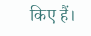किए हैं।